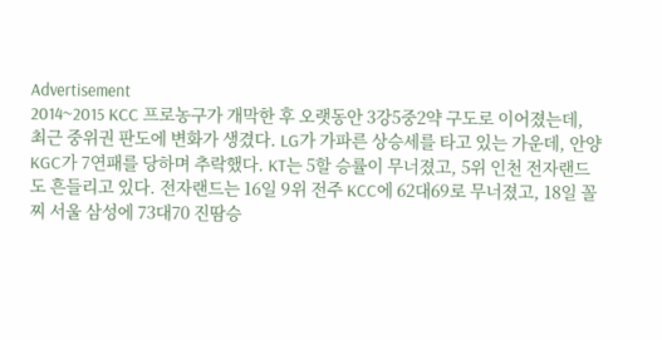Advertisement
2014~2015 KCC 프로농구가 개막한 후 오랫동안 3강5중2약 구도로 이어졌는데, 최근 중위권 판도에 변화가 생겼다. LG가 가파른 상승세를 타고 있는 가운데, 안양 KGC가 7연패를 당하며 추락했다. KT는 5할 승률이 무너졌고, 5위 인천 전자랜드도 흔들리고 있다. 전자랜드는 16일 9위 전주 KCC에 62대69로 무너졌고, 18일 꼴찌 서울 삼성에 73대70 진땀승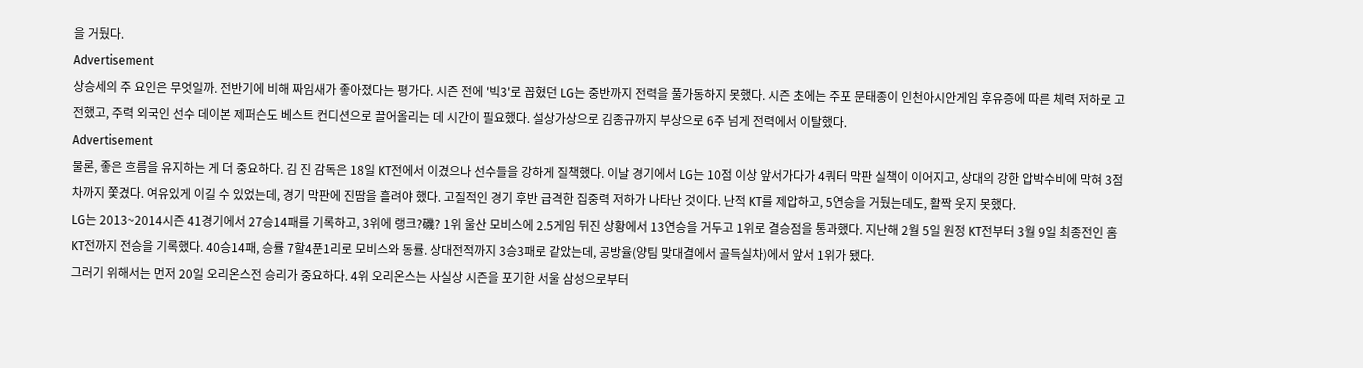을 거뒀다.
Advertisement
상승세의 주 요인은 무엇일까. 전반기에 비해 짜임새가 좋아졌다는 평가다. 시즌 전에 '빅3'로 꼽혔던 LG는 중반까지 전력을 풀가동하지 못했다. 시즌 초에는 주포 문태종이 인천아시안게임 후유증에 따른 체력 저하로 고전했고, 주력 외국인 선수 데이본 제퍼슨도 베스트 컨디션으로 끌어올리는 데 시간이 필요했다. 설상가상으로 김종규까지 부상으로 6주 넘게 전력에서 이탈했다.
Advertisement
물론, 좋은 흐름을 유지하는 게 더 중요하다. 김 진 감독은 18일 KT전에서 이겼으나 선수들을 강하게 질책했다. 이날 경기에서 LG는 10점 이상 앞서가다가 4쿼터 막판 실책이 이어지고, 상대의 강한 압박수비에 막혀 3점차까지 쫓겼다. 여유있게 이길 수 있었는데, 경기 막판에 진땀을 흘려야 했다. 고질적인 경기 후반 급격한 집중력 저하가 나타난 것이다. 난적 KT를 제압하고, 5연승을 거뒀는데도, 활짝 웃지 못했다.
LG는 2013~2014시즌 41경기에서 27승14패를 기록하고, 3위에 랭크?磯? 1위 울산 모비스에 2.5게임 뒤진 상황에서 13연승을 거두고 1위로 결승점을 통과했다. 지난해 2월 5일 원정 KT전부터 3월 9일 최종전인 홈 KT전까지 전승을 기록했다. 40승14패, 승률 7할4푼1리로 모비스와 동률. 상대전적까지 3승3패로 같았는데, 공방율(양팀 맞대결에서 골득실차)에서 앞서 1위가 됐다.
그러기 위해서는 먼저 20일 오리온스전 승리가 중요하다. 4위 오리온스는 사실상 시즌을 포기한 서울 삼성으로부터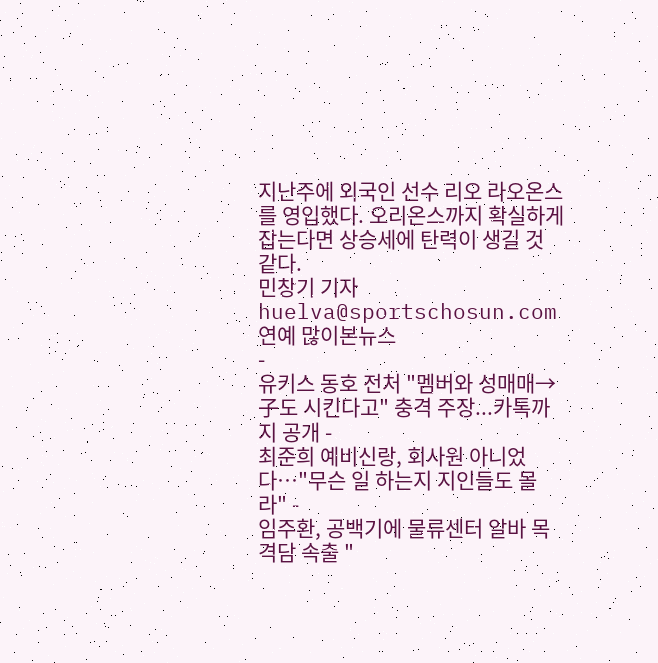지난주에 외국인 선수 리오 라오온스를 영입했다. 오리온스까지 확실하게 잡는다면 상승세에 탄력이 생길 것 같다.
민창기 기자 huelva@sportschosun.com
연예 많이본뉴스
-
유키스 동호 전처 "멤버와 성매매→子도 시킨다고" 충격 주장...카톡까지 공개 -
최준희 예비신랑, 회사원 아니었다…"무슨 일 하는지 지인들도 몰라" -
임주환, 공백기에 물류센터 알바 목격담 속출 "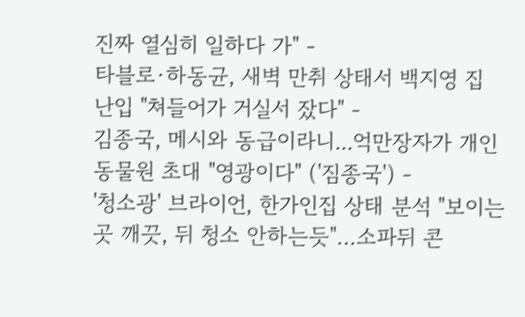진짜 열심히 일하다 가" -
타블로·하동균, 새벽 만취 상태서 백지영 집 난입 "쳐들어가 거실서 잤다" -
김종국, 메시와 동급이라니...억만장자가 개인 동물원 초대 "영광이다" ('짐종국') -
'청소광' 브라이언, 한가인집 상태 분석 "보이는 곳 깨끗, 뒤 청소 안하는듯"…소파뒤 콘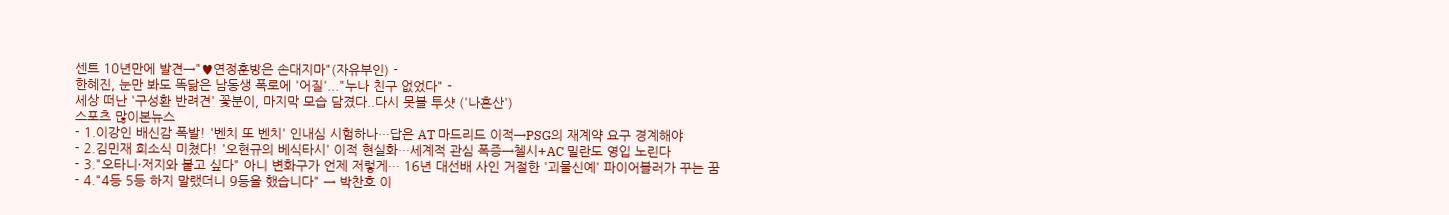센트 10년만에 발견→"♥연정훈방은 손대지마"(자유부인) -
한혜진, 눈만 봐도 똑닮은 남동생 폭로에 '어질'..."누나 친구 없었다" -
세상 떠난 '구성환 반려견' 꽃분이, 마지막 모습 담겼다..다시 못볼 투샷 ('나혼산')
스포츠 많이본뉴스
- 1.이강인 배신감 폭발! '벤치 또 벤치' 인내심 시험하나…답은 AT 마드리드 이적→PSG의 재계약 요구 경계해야
- 2.김민재 희소식 미쳤다! '오현규의 베식타시' 이적 현실화…세계적 관심 폭증→첼시+AC 밀란도 영입 노린다
- 3."오타니·저지와 붙고 싶다" 아니 변화구가 언제 저렇게… 16년 대선배 사인 거절한 '괴물신예' 파이어볼러가 꾸는 꿈
- 4."4등 5등 하지 말랬더니 9등을 했습니다" → 박찬호 이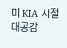미 KIA 시절 대공감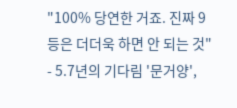"100% 당연한 거죠. 진짜 9등은 더더욱 하면 안 되는 것"
- 5.7년의 기다림 '문거양',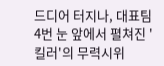드디어 터지나, 대표팀 4번 눈 앞에서 펼쳐진 '킬러'의 무력시위